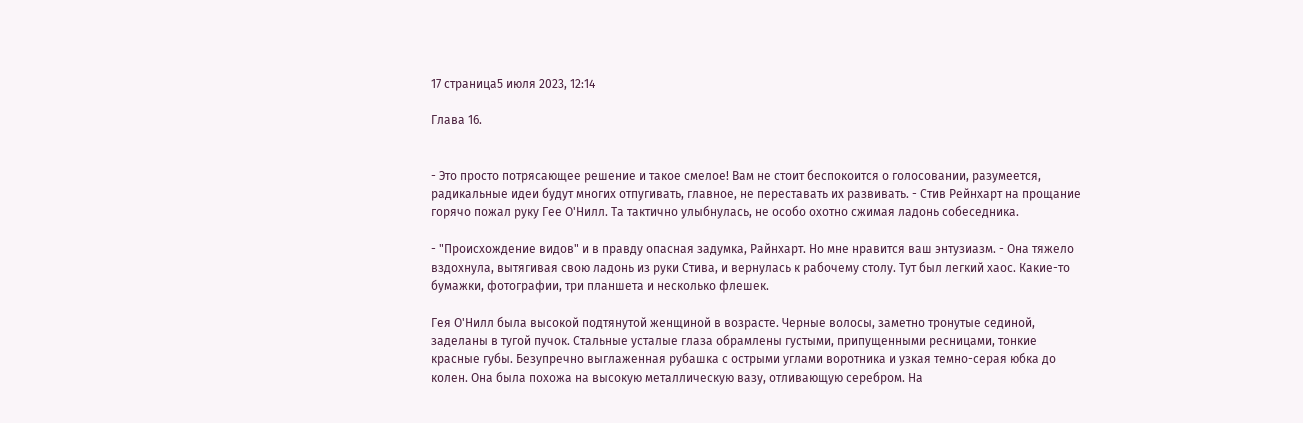17 страница5 июля 2023, 12:14

Глава 16.


- Это просто потрясающее решение и такое смелое! Вам не стоит беспокоится о голосовании, разумеется, радикальные идеи будут многих отпугивать, главное, не переставать их развивать. - Стив Рейнхарт на прощание горячо пожал руку Гее О'Нилл. Та тактично улыбнулась, не особо охотно сжимая ладонь собеседника.

- "Происхождение видов" и в правду опасная задумка, Райнхарт. Но мне нравится ваш энтузиазм. - Она тяжело вздохнула, вытягивая свою ладонь из руки Стива, и вернулась к рабочему столу. Тут был легкий хаос. Какие-то бумажки, фотографии, три планшета и несколько флешек.

Гея О'Нилл была высокой подтянутой женщиной в возрасте. Черные волосы, заметно тронутые сединой, заделаны в тугой пучок. Стальные усталые глаза обрамлены густыми, припущенными ресницами, тонкие красные губы. Безупречно выглаженная рубашка с острыми углами воротника и узкая темно-серая юбка до колен. Она была похожа на высокую металлическую вазу, отливающую серебром. На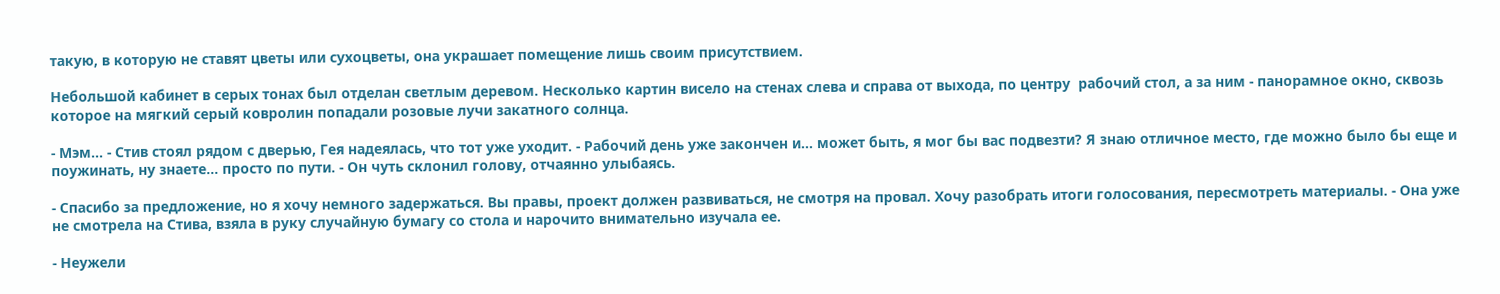такую, в которую не ставят цветы или сухоцветы, она украшает помещение лишь своим присутствием.

Небольшой кабинет в серых тонах был отделан светлым деревом. Несколько картин висело на стенах слева и справа от выхода, по центру  рабочий стол, а за ним - панорамное окно, сквозь которое на мягкий серый ковролин попадали розовые лучи закатного солнца.

- Мэм... - Стив стоял рядом с дверью, Гея надеялась, что тот уже уходит. - Рабочий день уже закончен и... может быть, я мог бы вас подвезти? Я знаю отличное место, где можно было бы еще и поужинать, ну знаете... просто по пути. - Он чуть склонил голову, отчаянно улыбаясь.

- Спасибо за предложение, но я хочу немного задержаться. Вы правы, проект должен развиваться, не смотря на провал. Хочу разобрать итоги голосования, пересмотреть материалы. - Она уже не смотрела на Стива, взяла в руку случайную бумагу со стола и нарочито внимательно изучала ее.

- Неужели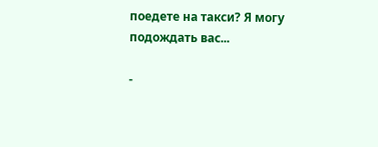поедете на такси? Я могу подождать вас...

-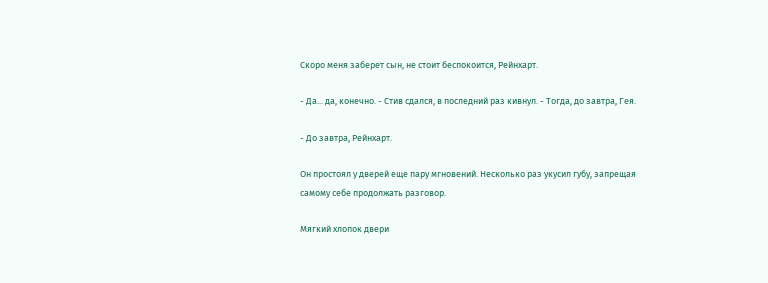Скоро меня заберет сын, не стоит беспокоится, Рейнхарт.

- Да... да, конечно. - Стив сдался, в последний раз кивнул. - Тогда, до завтра, Гея.

- До завтра, Рейнхарт.

Он простоял у дверей еще пару мгновений. Несколько раз укусил губу, запрещая самому себе продолжать разговор.

Мягкий хлопок двери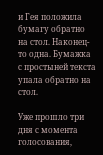и Гея положила бумагу обратно на стол. Наконец-то одна. Бумажка с простыней текста упала обратно на стол.

Уже прошло три дня с момента голосования,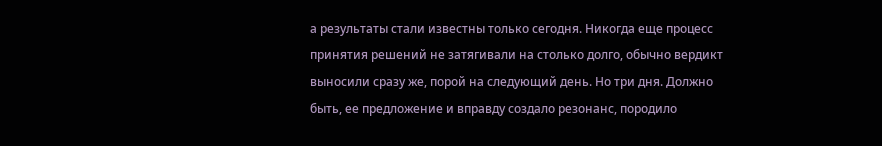а результаты стали известны только сегодня. Никогда еще процесс принятия решений не затягивали на столько долго, обычно вердикт выносили сразу же, порой на следующий день. Но три дня. Должно быть, ее предложение и вправду создало резонанс, породило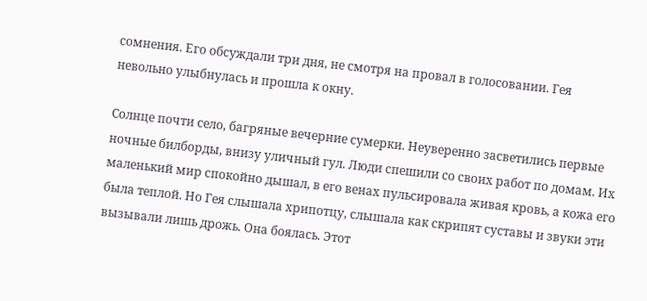сомнения. Его обсуждали три дня, не смотря на провал в голосовании. Гея невольно улыбнулась и прошла к окну.

Солнце почти село, багряные вечерние сумерки. Неуверенно засветились первые ночные билборды, внизу уличный гул. Люди спешили со своих работ по домам. Их маленький мир спокойно дышал, в его венах пульсировала живая кровь, а кожа его была теплой. Но Гея слышала хрипотцу, слышала как скрипят суставы и звуки эти вызывали лишь дрожь. Она боялась. Этот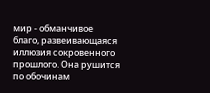мир - обманчивое благо, развеивающаяся иллюзия сокровенного прошлого. Она рушится по обочинам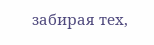забирая тех,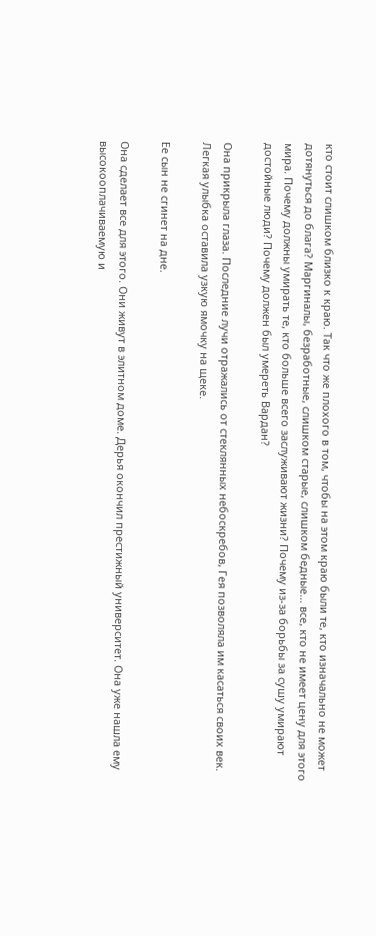кто стоит слишком близко к краю. Так что же плохого в том, чтобы на этом краю были те, кто изначально не может дотянуться до блага? Маргиналы, безработные, слишком старые, слишком бедные... все, кто не имеет цену для этого мира. Почему должны умирать те, кто больше всего заслуживают жизни? Почему из-за борьбы за сушу умирают достойные люди? Почему должен был умереть Вардан?

Она прикрыла глаза. Последние лучи отражались от стеклянных небоскребов, Гея позволяла им касаться своих век. Легкая улыбка оставила узкую ямочку на щеке.

Ее сын не сгинет на дне.

Она сделает все для этого. Они живут в элитном доме. Дерья окончил престижный университет. Она уже нашла ему высокооплачиваемую и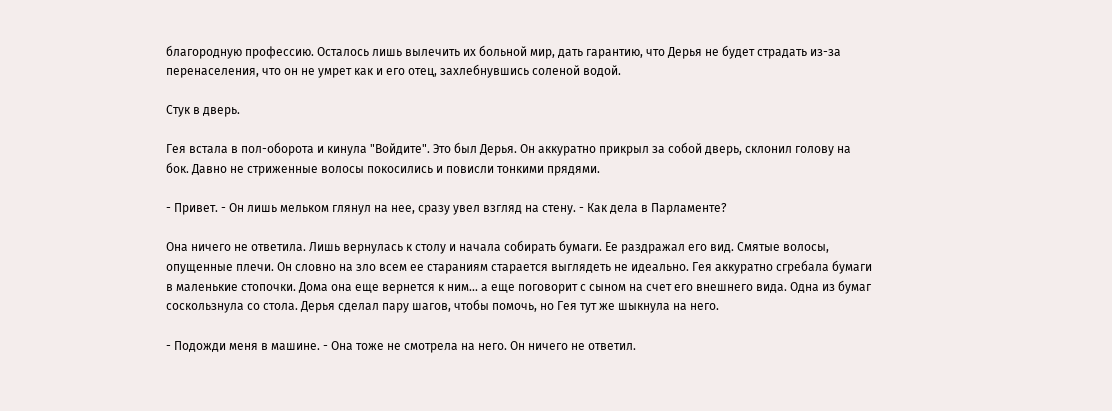благородную профессию. Осталось лишь вылечить их больной мир, дать гарантию, что Дерья не будет страдать из-за перенаселения, что он не умрет как и его отец, захлебнувшись соленой водой.

Стук в дверь.

Гея встала в пол-оборота и кинула "Войдите". Это был Дерья. Он аккуратно прикрыл за собой дверь, склонил голову на бок. Давно не стриженные волосы покосились и повисли тонкими прядями.

- Привет. - Он лишь мельком глянул на нее, сразу увел взгляд на стену. - Как дела в Парламенте?

Она ничего не ответила. Лишь вернулась к столу и начала собирать бумаги. Ее раздражал его вид. Смятые волосы, опущенные плечи. Он словно на зло всем ее стараниям старается выглядеть не идеально. Гея аккуратно сгребала бумаги в маленькие стопочки. Дома она еще вернется к ним... а еще поговорит с сыном на счет его внешнего вида. Одна из бумаг соскользнула со стола. Дерья сделал пару шагов, чтобы помочь, но Гея тут же шыкнула на него.

- Подожди меня в машине. - Она тоже не смотрела на него. Он ничего не ответил.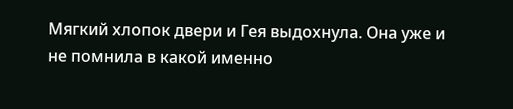Мягкий хлопок двери и Гея выдохнула. Она уже и не помнила в какой именно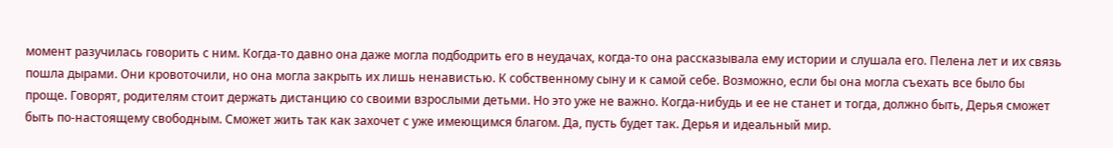момент разучилась говорить с ним. Когда-то давно она даже могла подбодрить его в неудачах, когда-то она рассказывала ему истории и слушала его. Пелена лет и их связь пошла дырами. Они кровоточили, но она могла закрыть их лишь ненавистью. К собственному сыну и к самой себе. Возможно, если бы она могла съехать все было бы проще. Говорят, родителям стоит держать дистанцию со своими взрослыми детьми. Но это уже не важно. Когда-нибудь и ее не станет и тогда, должно быть, Дерья сможет быть по-настоящему свободным. Сможет жить так как захочет с уже имеющимся благом. Да, пусть будет так. Дерья и идеальный мир.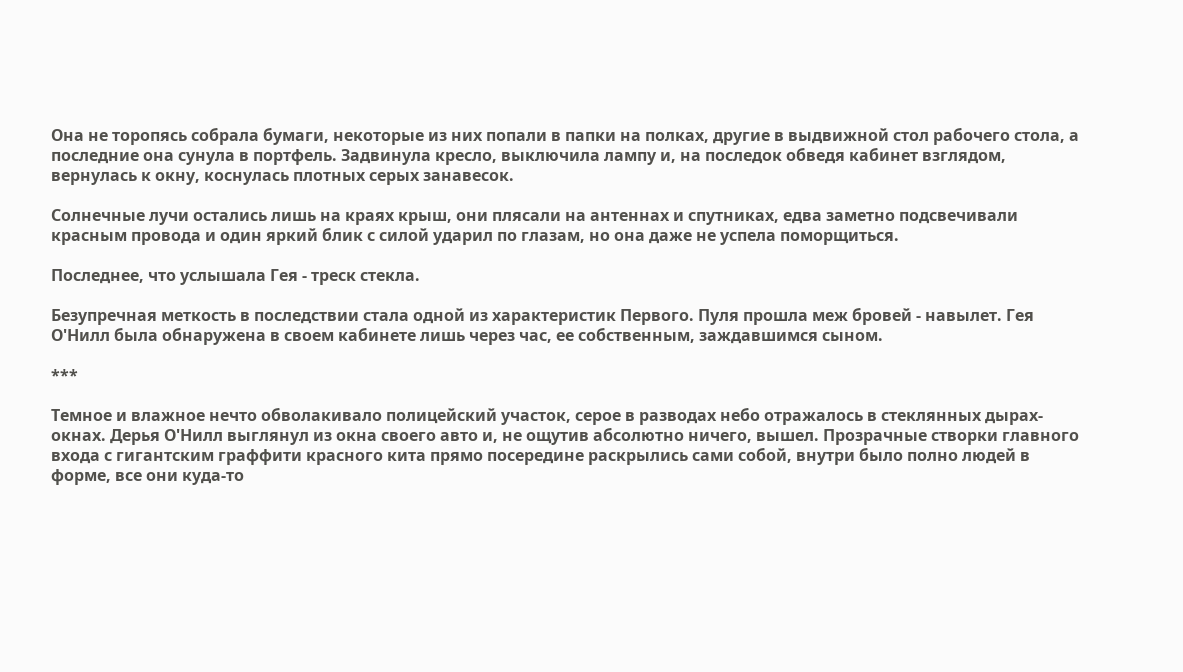Она не торопясь собрала бумаги, некоторые из них попали в папки на полках, другие в выдвижной стол рабочего стола, а последние она сунула в портфель. Задвинула кресло, выключила лампу и, на последок обведя кабинет взглядом, вернулась к окну, коснулась плотных серых занавесок.

Солнечные лучи остались лишь на краях крыш, они плясали на антеннах и спутниках, едва заметно подсвечивали красным провода и один яркий блик с силой ударил по глазам, но она даже не успела поморщиться.

Последнее, что услышала Гея - треск стекла.

Безупречная меткость в последствии стала одной из характеристик Первого. Пуля прошла меж бровей - навылет. Гея О'Нилл была обнаружена в своем кабинете лишь через час, ее собственным, заждавшимся сыном.

***

Темное и влажное нечто обволакивало полицейский участок, серое в разводах небо отражалось в стеклянных дырах-окнах. Дерья О'Нилл выглянул из окна своего авто и, не ощутив абсолютно ничего, вышел. Прозрачные створки главного входа с гигантским граффити красного кита прямо посередине раскрылись сами собой, внутри было полно людей в форме, все они куда-то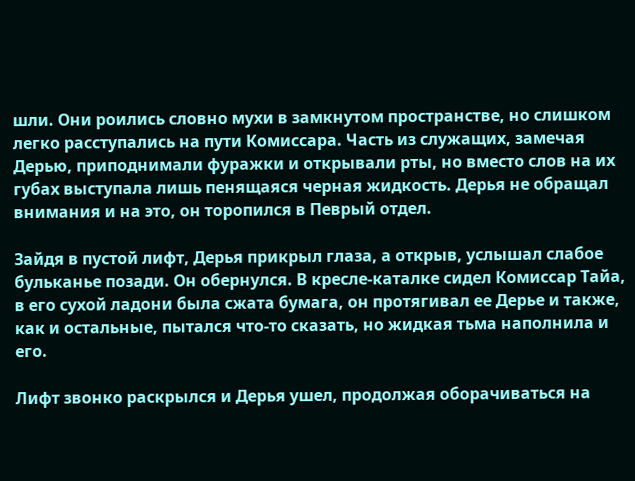шли. Они роились словно мухи в замкнутом пространстве, но слишком легко расступались на пути Комиссара. Часть из служащих, замечая Дерью, приподнимали фуражки и открывали рты, но вместо слов на их губах выступала лишь пенящаяся черная жидкость. Дерья не обращал внимания и на это, он торопился в Певрый отдел.

Зайдя в пустой лифт, Дерья прикрыл глаза, а открыв, услышал слабое бульканье позади. Он обернулся. В кресле-каталке сидел Комиссар Тайа, в его сухой ладони была сжата бумага, он протягивал ее Дерье и также, как и остальные, пытался что-то сказать, но жидкая тьма наполнила и его.

Лифт звонко раскрылся и Дерья ушел, продолжая оборачиваться на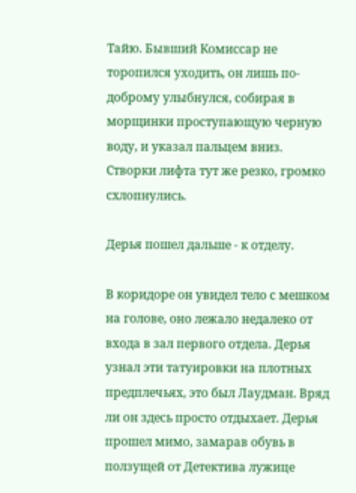Тайю. Бывший Комиссар не торопился уходить, он лишь по-доброму улыбнулся, собирая в морщинки проступающую черную воду, и указал пальцем вниз. Створки лифта тут же резко, громко схлопнулись.

Дерья пошел дальше - к отделу.

В коридоре он увидел тело с мешком на голове, оно лежало недалеко от входа в зал первого отдела. Дерья узнал эти татуировки на плотных предплечьях, это был Лаудман. Вряд ли он здесь просто отдыхает. Дерья прошел мимо, замарав обувь в ползущей от Детектива лужице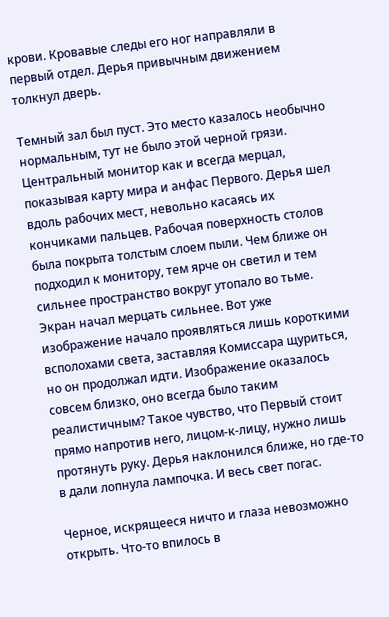крови. Кровавые следы его ног направляли в первый отдел. Дерья привычным движением толкнул дверь.

Темный зал был пуст. Это место казалось необычно нормальным, тут не было этой черной грязи. Центральный монитор как и всегда мерцал, показывая карту мира и анфас Первого. Дерья шел вдоль рабочих мест, невольно касаясь их кончиками пальцев. Рабочая поверхность столов была покрыта толстым слоем пыли. Чем ближе он подходил к монитору, тем ярче он светил и тем сильнее пространство вокруг утопало во тьме. Экран начал мерцать сильнее. Вот уже изображение начало проявляться лишь короткими всполохами света, заставляя Комиссара щуриться, но он продолжал идти. Изображение оказалось совсем близко, оно всегда было таким реалистичным? Такое чувство, что Первый стоит прямо напротив него, лицом-к-лицу, нужно лишь протянуть руку. Дерья наклонился ближе, но где-то в дали лопнула лампочка. И весь свет погас.

Черное, искрящееся ничто и глаза невозможно открыть. Что-то впилось в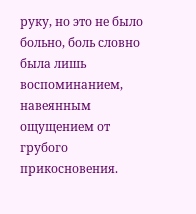руку, но это не было больно, боль словно была лишь воспоминанием, навеянным ощущением от грубого прикосновения.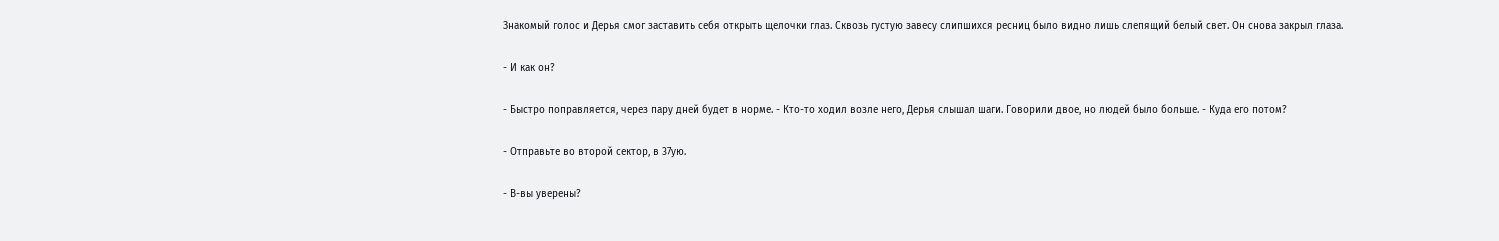Знакомый голос и Дерья смог заставить себя открыть щелочки глаз. Сквозь густую завесу слипшихся ресниц было видно лишь слепящий белый свет. Он снова закрыл глаза.

- И как он?

- Быстро поправляется, через пару дней будет в норме. - Кто-то ходил возле него, Дерья слышал шаги. Говорили двое, но людей было больше. - Куда его потом?

- Отправьте во второй сектор, в 37ую.

- В-вы уверены?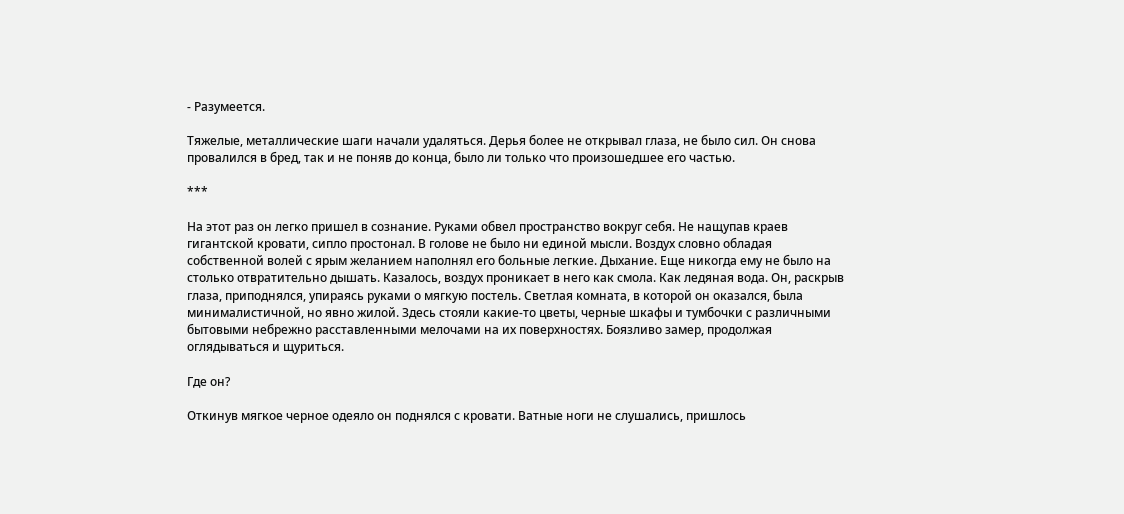- Разумеется.

Тяжелые, металлические шаги начали удаляться. Дерья более не открывал глаза, не было сил. Он снова провалился в бред, так и не поняв до конца, было ли только что произошедшее его частью.

***

На этот раз он легко пришел в сознание. Руками обвел пространство вокруг себя. Не нащупав краев гигантской кровати, сипло простонал. В голове не было ни единой мысли. Воздух словно обладая собственной волей с ярым желанием наполнял его больные легкие. Дыхание. Еще никогда ему не было на столько отвратительно дышать. Казалось, воздух проникает в него как смола. Как ледяная вода. Он, раскрыв глаза, приподнялся, упираясь руками о мягкую постель. Светлая комната, в которой он оказался, была минималистичной, но явно жилой. Здесь стояли какие-то цветы, черные шкафы и тумбочки с различными бытовыми небрежно расставленными мелочами на их поверхностях. Боязливо замер, продолжая оглядываться и щуриться.

Где он?

Откинув мягкое черное одеяло он поднялся с кровати. Ватные ноги не слушались, пришлось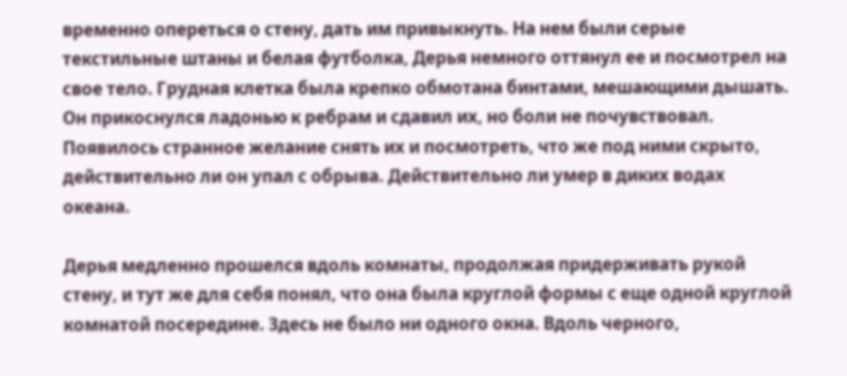временно опереться о стену, дать им привыкнуть. На нем были серые текстильные штаны и белая футболка, Дерья немного оттянул ее и посмотрел на свое тело. Грудная клетка была крепко обмотана бинтами, мешающими дышать. Он прикоснулся ладонью к ребрам и сдавил их, но боли не почувствовал. Появилось странное желание снять их и посмотреть, что же под ними скрыто, действительно ли он упал с обрыва. Действительно ли умер в диких водах океана.

Дерья медленно прошелся вдоль комнаты, продолжая придерживать рукой стену, и тут же для себя понял, что она была круглой формы с еще одной круглой комнатой посередине. Здесь не было ни одного окна. Вдоль черного,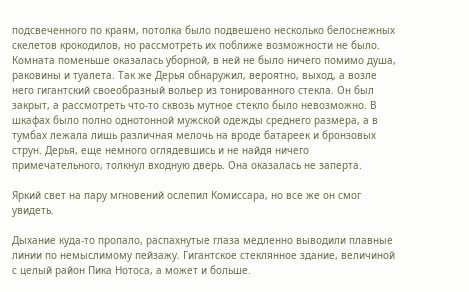подсвеченного по краям, потолка было подвешено несколько белоснежных скелетов крокодилов, но рассмотреть их поближе возможности не было. Комната поменьше оказалась уборной, в ней не было ничего помимо душа, раковины и туалета. Так же Дерья обнаружил, вероятно, выход, а возле него гигантский своеобразный вольер из тонированного стекла. Он был закрыт, а рассмотреть что-то сквозь мутное стекло было невозможно. В шкафах было полно однотонной мужской одежды среднего размера, а в тумбах лежала лишь различная мелочь на вроде батареек и бронзовых струн. Дерья, еще немного оглядевшись и не найдя ничего примечательного, толкнул входную дверь. Она оказалась не заперта.

Яркий свет на пару мгновений ослепил Комиссара, но все же он смог увидеть.

Дыхание куда-то пропало, распахнутые глаза медленно выводили плавные линии по немыслимому пейзажу. Гигантское стеклянное здание, величиной с целый район Пика Нотоса, а может и больше.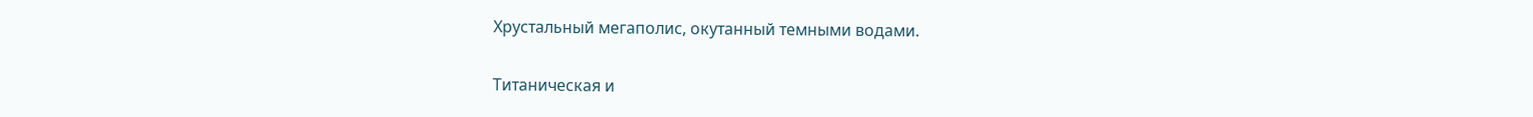Хрустальный мегаполис, окутанный темными водами.

Титаническая и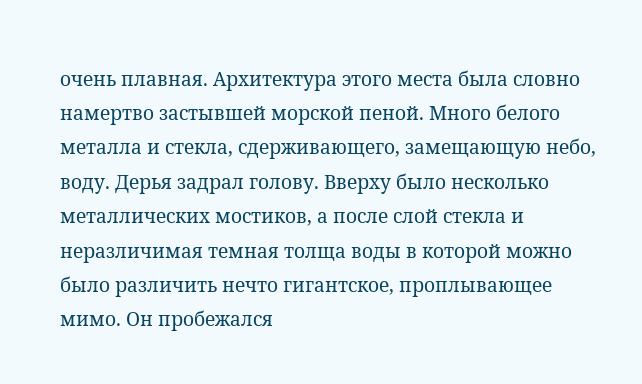очень плавная. Архитектура этого места была словно намертво застывшей морской пеной. Много белого металла и стекла, сдерживающего, замещающую небо, воду. Дерья задрал голову. Вверху было несколько металлических мостиков, а после слой стекла и неразличимая темная толща воды в которой можно было различить нечто гигантское, проплывающее мимо. Он пробежался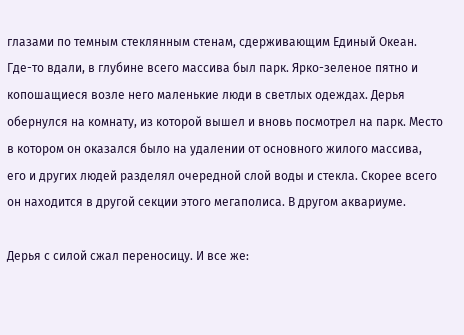глазами по темным стеклянным стенам, сдерживающим Единый Океан. Где-то вдали, в глубине всего массива был парк. Ярко-зеленое пятно и копошащиеся возле него маленькие люди в светлых одеждах. Дерья обернулся на комнату, из которой вышел и вновь посмотрел на парк. Место в котором он оказался было на удалении от основного жилого массива, его и других людей разделял очередной слой воды и стекла. Скорее всего он находится в другой секции этого мегаполиса. В другом аквариуме.

Дерья с силой сжал переносицу. И все же: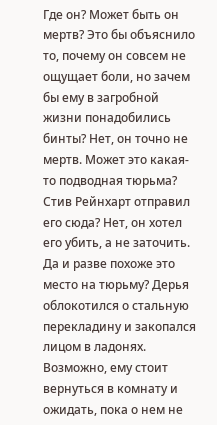Где он? Может быть он мертв? Это бы объяснило то, почему он совсем не ощущает боли, но зачем бы ему в загробной жизни понадобились бинты? Нет, он точно не мертв. Может это какая-то подводная тюрьма? Стив Рейнхарт отправил его сюда? Нет, он хотел его убить, а не заточить. Да и разве похоже это место на тюрьму? Дерья облокотился о стальную перекладину и закопался лицом в ладонях. Возможно, ему стоит вернуться в комнату и ожидать, пока о нем не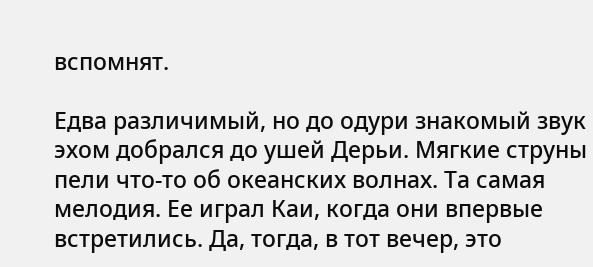вспомнят.

Едва различимый, но до одури знакомый звук эхом добрался до ушей Дерьи. Мягкие струны пели что-то об океанских волнах. Та самая мелодия. Ее играл Каи, когда они впервые встретились. Да, тогда, в тот вечер, это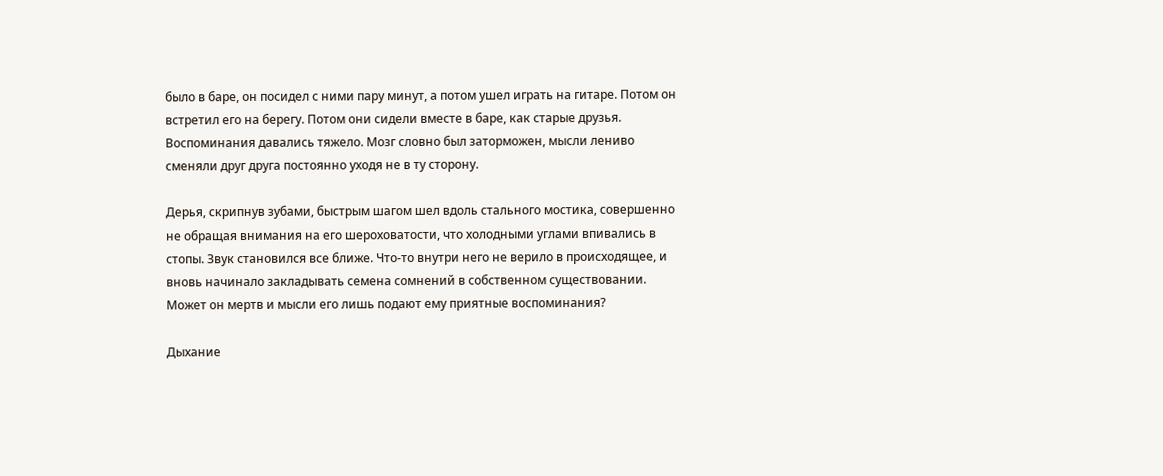было в баре, он посидел с ними пару минут, а потом ушел играть на гитаре. Потом он встретил его на берегу. Потом они сидели вместе в баре, как старые друзья. Воспоминания давались тяжело. Мозг словно был заторможен, мысли лениво сменяли друг друга постоянно уходя не в ту сторону.

Дерья, скрипнув зубами, быстрым шагом шел вдоль стального мостика, совершенно не обращая внимания на его шероховатости, что холодными углами впивались в стопы. Звук становился все ближе. Что-то внутри него не верило в происходящее, и вновь начинало закладывать семена сомнений в собственном существовании. Может он мертв и мысли его лишь подают ему приятные воспоминания?

Дыхание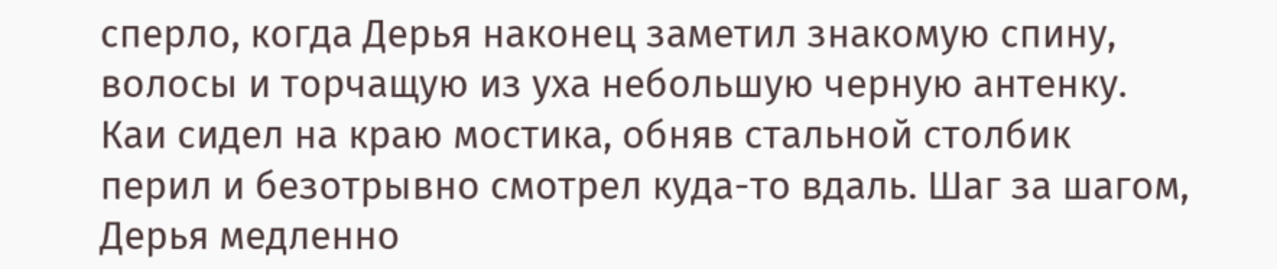сперло, когда Дерья наконец заметил знакомую спину, волосы и торчащую из уха небольшую черную антенку. Каи сидел на краю мостика, обняв стальной столбик перил и безотрывно смотрел куда-то вдаль. Шаг за шагом, Дерья медленно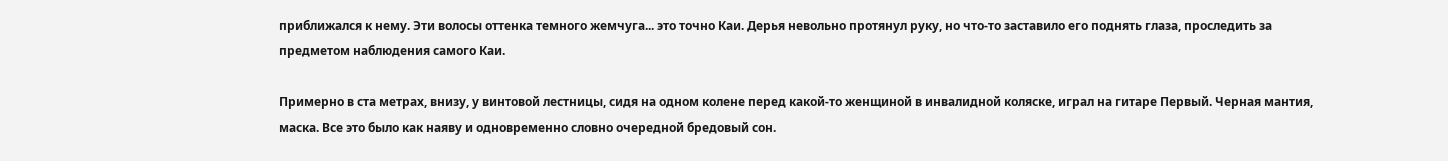приближался к нему. Эти волосы оттенка темного жемчуга... это точно Каи. Дерья невольно протянул руку, но что-то заставило его поднять глаза, проследить за предметом наблюдения самого Каи.

Примерно в ста метрах, внизу, у винтовой лестницы, сидя на одном колене перед какой-то женщиной в инвалидной коляске, играл на гитаре Первый. Черная мантия, маска. Все это было как наяву и одновременно словно очередной бредовый сон.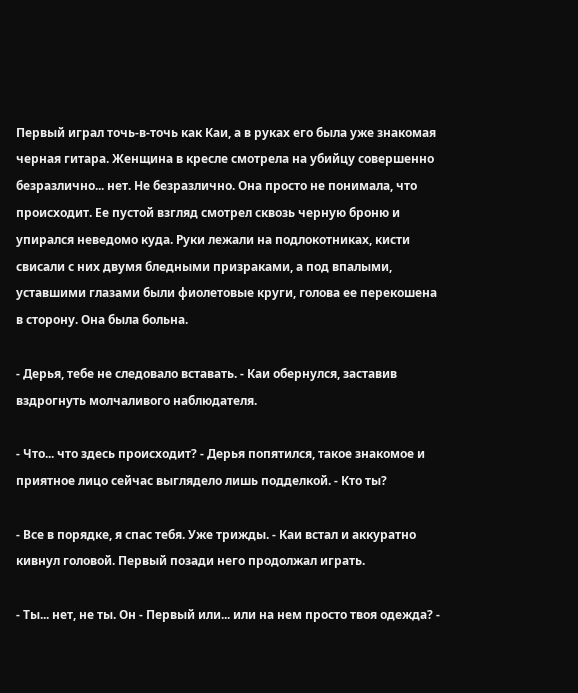Первый играл точь-в-точь как Каи, а в руках его была уже знакомая черная гитара. Женщина в кресле смотрела на убийцу совершенно безразлично... нет. Не безразлично. Она просто не понимала, что происходит. Ее пустой взгляд смотрел сквозь черную броню и упирался неведомо куда. Руки лежали на подлокотниках, кисти свисали с них двумя бледными призраками, а под впалыми, уставшими глазами были фиолетовые круги, голова ее перекошена в сторону. Она была больна.

- Дерья, тебе не следовало вставать. - Каи обернулся, заставив вздрогнуть молчаливого наблюдателя.

- Что... что здесь происходит? - Дерья попятился, такое знакомое и приятное лицо сейчас выглядело лишь подделкой. - Кто ты?

- Все в порядке, я спас тебя. Уже трижды. - Каи встал и аккуратно кивнул головой. Первый позади него продолжал играть.

- Ты... нет, не ты. Он - Первый или... или на нем просто твоя одежда? -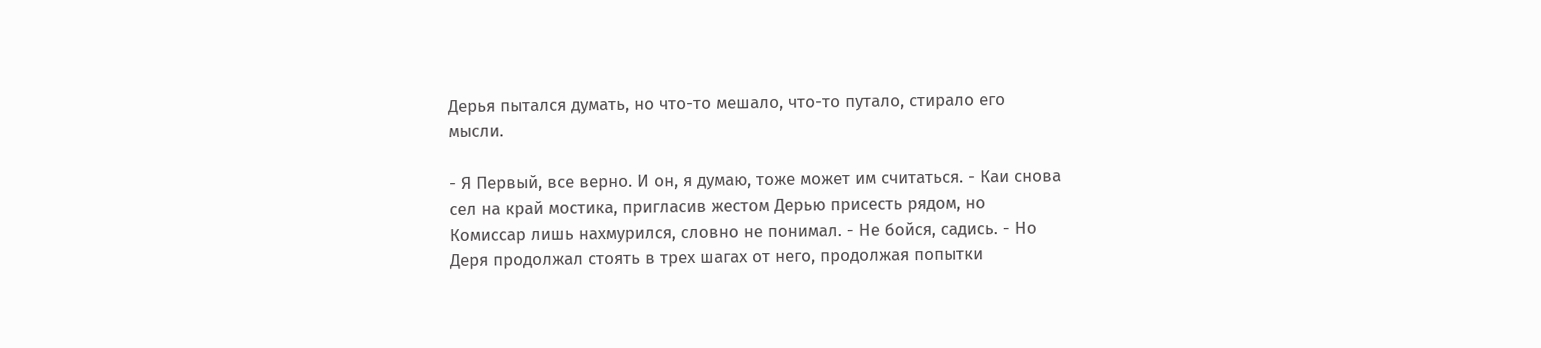Дерья пытался думать, но что-то мешало, что-то путало, стирало его мысли.

- Я Первый, все верно. И он, я думаю, тоже может им считаться. - Каи снова сел на край мостика, пригласив жестом Дерью присесть рядом, но Комиссар лишь нахмурился, словно не понимал. - Не бойся, садись. - Но Деря продолжал стоять в трех шагах от него, продолжая попытки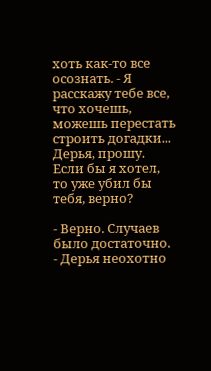хоть как-то все осознать. - Я расскажу тебе все, что хочешь, можешь перестать строить догадки... Дерья, прошу. Если бы я хотел, то уже убил бы тебя, верно?

- Верно. Случаев было достаточно. - Дерья неохотно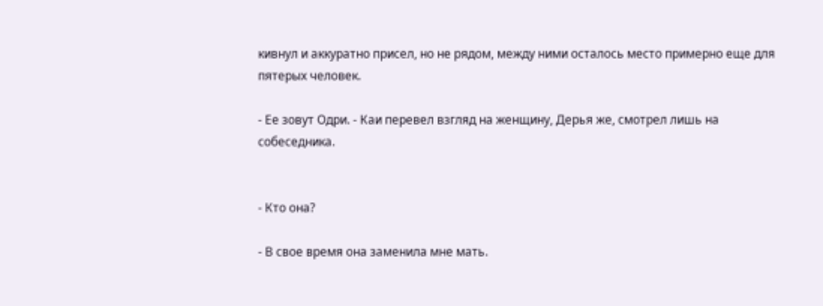кивнул и аккуратно присел, но не рядом, между ними осталось место примерно еще для пятерых человек.

- Ее зовут Одри. - Каи перевел взгляд на женщину, Дерья же, смотрел лишь на собеседника.


- Кто она?

- В свое время она заменила мне мать.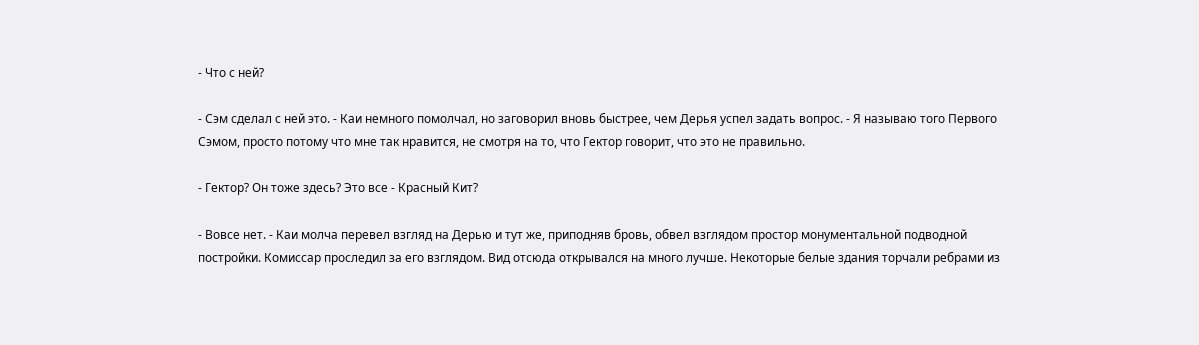- Что с ней?

- Сэм сделал с ней это. - Каи немного помолчал, но заговорил вновь быстрее, чем Дерья успел задать вопрос. - Я называю того Первого Сэмом, просто потому что мне так нравится, не смотря на то, что Гектор говорит, что это не правильно.

- Гектор? Он тоже здесь? Это все - Красный Кит?

- Вовсе нет. - Каи молча перевел взгляд на Дерью и тут же, приподняв бровь, обвел взглядом простор монументальной подводной постройки. Комиссар проследил за его взглядом. Вид отсюда открывался на много лучше. Некоторые белые здания торчали ребрами из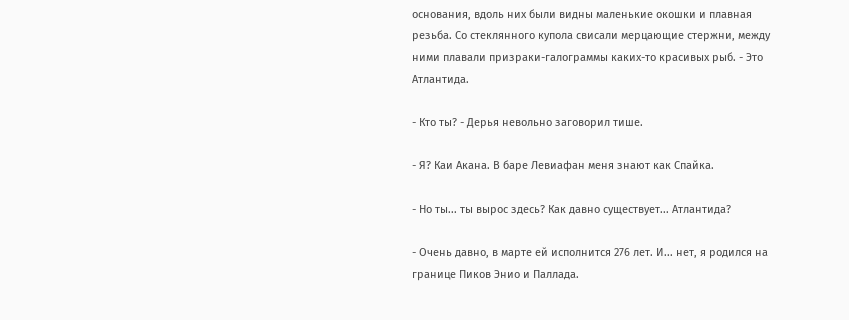основания, вдоль них были видны маленькие окошки и плавная резьба. Со стеклянного купола свисали мерцающие стержни, между ними плавали призраки-галограммы каких-то красивых рыб. - Это Атлантида.

- Кто ты? - Дерья невольно заговорил тише.

- Я? Каи Акана. В баре Левиафан меня знают как Спайка.

- Но ты... ты вырос здесь? Как давно существует... Атлантида?

- Очень давно, в марте ей исполнится 276 лет. И... нет, я родился на границе Пиков Энио и Паллада.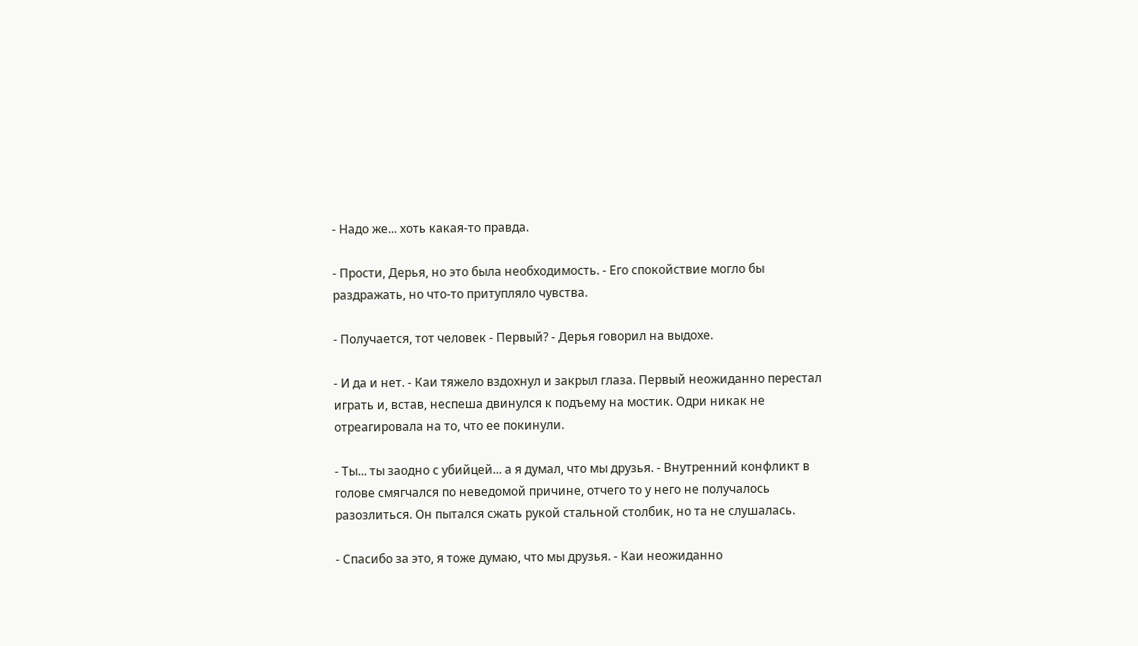- Надо же... хоть какая-то правда.

- Прости, Дерья, но это была необходимость. - Его спокойствие могло бы раздражать, но что-то притупляло чувства.

- Получается, тот человек - Первый? - Дерья говорил на выдохе.

- И да и нет. - Каи тяжело вздохнул и закрыл глаза. Первый неожиданно перестал играть и, встав, неспеша двинулся к подъему на мостик. Одри никак не отреагировала на то, что ее покинули.

- Ты... ты заодно с убийцей... а я думал, что мы друзья. - Внутренний конфликт в голове смягчался по неведомой причине, отчего то у него не получалось разозлиться. Он пытался сжать рукой стальной столбик, но та не слушалась.

- Спасибо за это, я тоже думаю, что мы друзья. - Каи неожиданно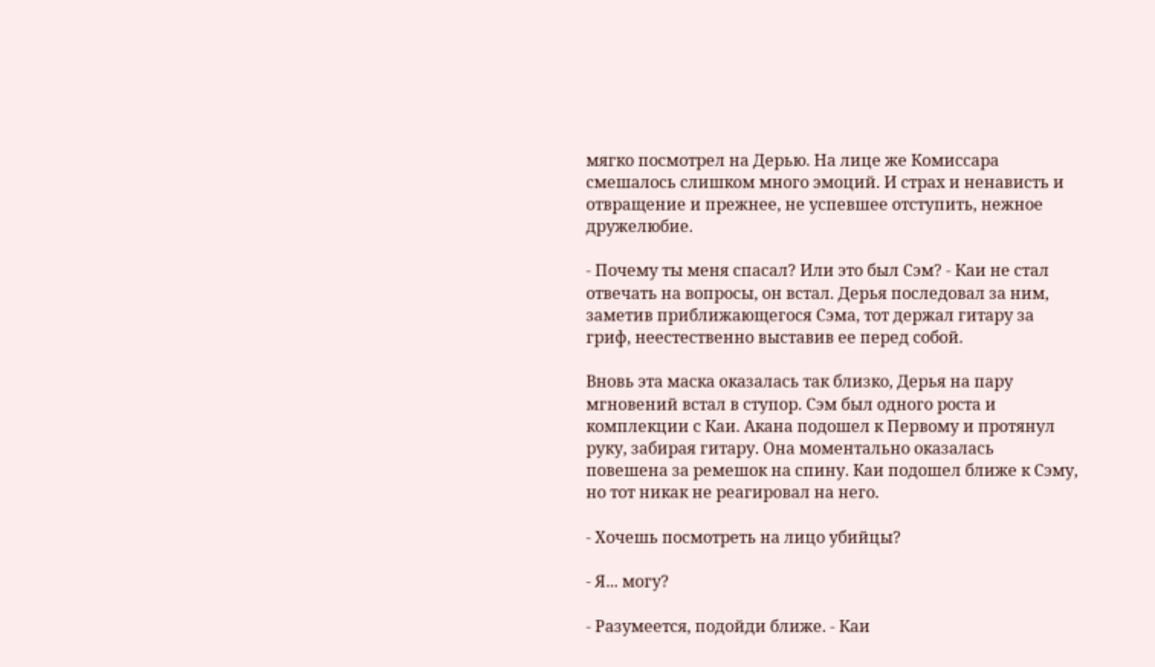мягко посмотрел на Дерью. На лице же Комиссара смешалось слишком много эмоций. И страх и ненависть и отвращение и прежнее, не успевшее отступить, нежное дружелюбие.

- Почему ты меня спасал? Или это был Сэм? - Каи не стал отвечать на вопросы, он встал. Дерья последовал за ним, заметив приближающегося Сэма, тот держал гитару за гриф, неестественно выставив ее перед собой.

Вновь эта маска оказалась так близко, Дерья на пару мгновений встал в ступор. Сэм был одного роста и комплекции с Каи. Акана подошел к Первому и протянул руку, забирая гитару. Она моментально оказалась повешена за ремешок на спину. Каи подошел ближе к Сэму, но тот никак не реагировал на него.

- Хочешь посмотреть на лицо убийцы?

- Я... могу?

- Разумеется, подойди ближе. - Каи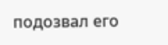подозвал его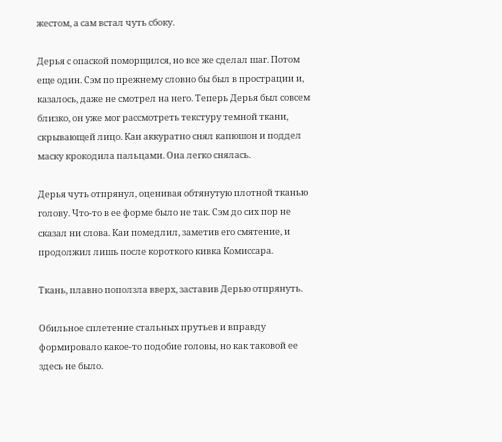жестом, а сам встал чуть сбоку.

Дерья с опаской поморщился, но все же сделал шаг. Потом еще один. Сэм по прежнему словно бы был в прострации и, казалось, даже не смотрел на него. Теперь Дерья был совсем близко, он уже мог рассмотреть текстуру темной ткани, скрывающей лицо. Каи аккуратно снял капюшон и поддел маску крокодила пальцами. Она легко снялась.

Дерья чуть отпрянул, оценивая обтянутую плотной тканью голову. Что-то в ее форме было не так. Сэм до сих пор не сказал ни слова. Каи помедлил, заметив его смятение, и продолжил лишь после короткого кивка Комиссара.

Ткань, плавно поползла вверх, заставив Дерью отпрянуть.

Обильное сплетение стальных прутьев и вправду формировало какое-то подобие головы, но как таковой ее здесь не было.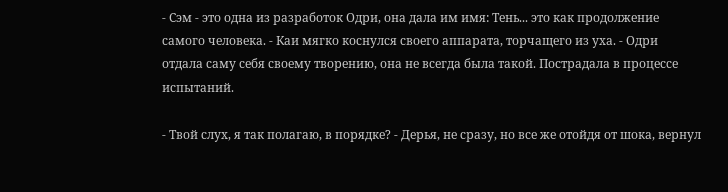- Сэм - это одна из разработок Одри, она дала им имя: Тень... это как продолжение самого человека. - Каи мягко коснулся своего аппарата, торчащего из уха. - Одри отдала саму себя своему творению, она не всегда была такой. Пострадала в процессе испытаний.

- Твой слух, я так полагаю, в порядке? - Дерья, не сразу, но все же отойдя от шока, вернул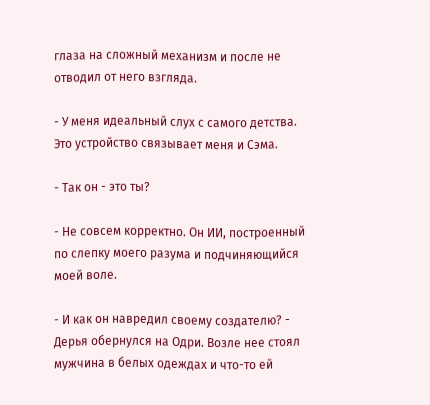глаза на сложный механизм и после не отводил от него взгляда.

- У меня идеальный слух с самого детства. Это устройство связывает меня и Сэма.

- Так он - это ты?

- Не совсем корректно. Он ИИ, построенный по слепку моего разума и подчиняющийся моей воле.

- И как он навредил своему создателю? - Дерья обернулся на Одри. Возле нее стоял мужчина в белых одеждах и что-то ей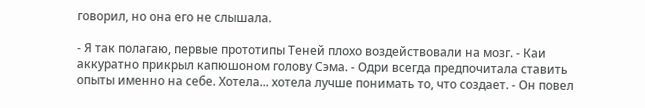говорил, но она его не слышала.

- Я так полагаю, первые прототипы Теней плохо воздействовали на мозг. - Каи аккуратно прикрыл капюшоном голову Сэма. - Одри всегда предпочитала ставить опыты именно на себе. Хотела... хотела лучше понимать то, что создает. - Он повел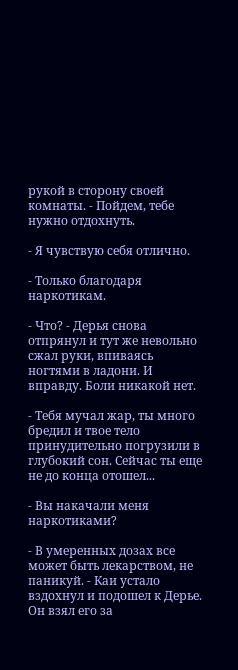рукой в сторону своей комнаты. - Пойдем, тебе нужно отдохнуть.

- Я чувствую себя отлично.

- Только благодаря наркотикам.

- Что? - Дерья снова отпрянул и тут же невольно сжал руки, впиваясь ногтями в ладони. И вправду. Боли никакой нет.

- Тебя мучал жар, ты много бредил и твое тело принудительно погрузили в глубокий сон. Сейчас ты еще не до конца отошел...

- Вы накачали меня наркотиками?

- В умеренных дозах все может быть лекарством, не паникуй. - Каи устало вздохнул и подошел к Дерье. Он взял его за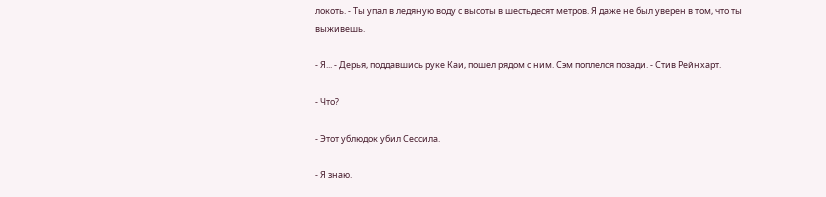локоть. - Ты упал в ледяную воду с высоты в шестьдесят метров. Я даже не был уверен в том, что ты выживешь.

- Я... - Дерья, поддавшись руке Каи, пошел рядом с ним. Сэм поплелся позади. - Стив Рейнхарт.

- Что?

- Этот ублюдок убил Сессила.

- Я знаю.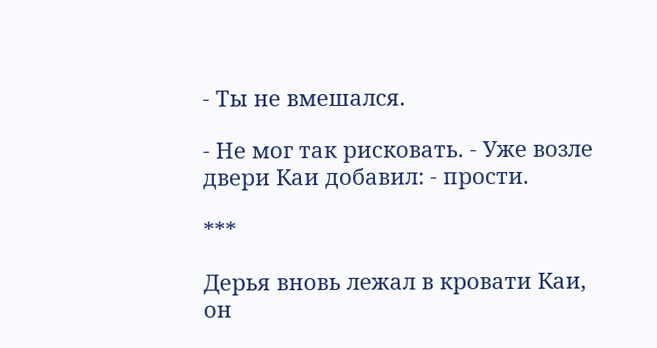- Ты не вмешался.

- Не мог так рисковать. - Уже возле двери Каи добавил: - прости.

***

Дерья вновь лежал в кровати Каи, он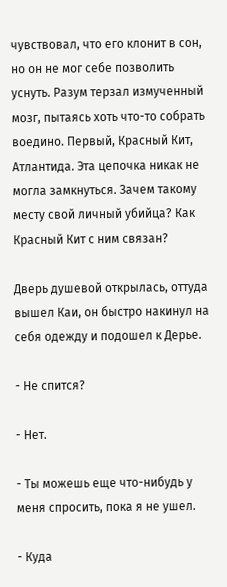чувствовал, что его клонит в сон, но он не мог себе позволить уснуть. Разум терзал измученный мозг, пытаясь хоть что-то собрать воедино. Первый, Красный Кит, Атлантида. Эта цепочка никак не могла замкнуться. Зачем такому месту свой личный убийца? Как Красный Кит с ним связан?

Дверь душевой открылась, оттуда вышел Каи, он быстро накинул на себя одежду и подошел к Дерье.

- Не спится?

- Нет.

- Ты можешь еще что-нибудь у меня спросить, пока я не ушел.

- Куда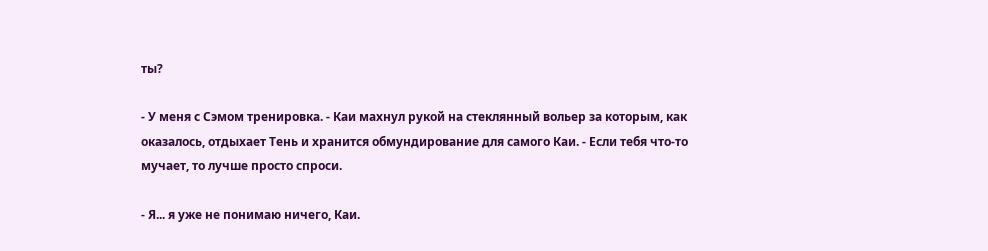ты?

- У меня с Сэмом тренировка. - Каи махнул рукой на стеклянный вольер за которым, как оказалось, отдыхает Тень и хранится обмундирование для самого Каи. - Если тебя что-то мучает, то лучше просто спроси.

- Я... я уже не понимаю ничего, Каи.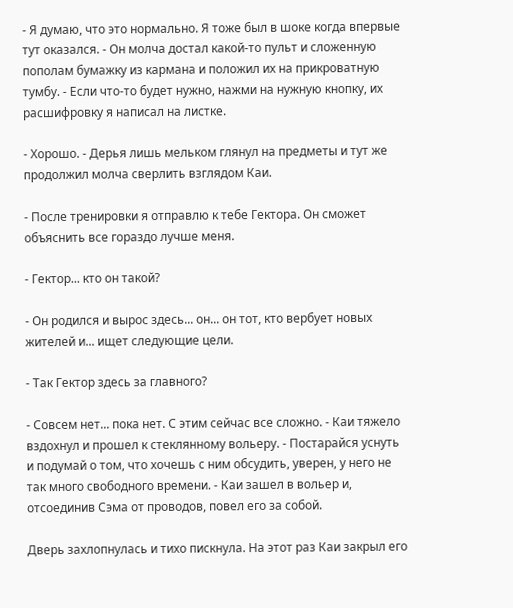- Я думаю, что это нормально. Я тоже был в шоке когда впервые тут оказался. - Он молча достал какой-то пульт и сложенную пополам бумажку из кармана и положил их на прикроватную тумбу. - Если что-то будет нужно, нажми на нужную кнопку, их расшифровку я написал на листке.

- Хорошо. - Дерья лишь мельком глянул на предметы и тут же продолжил молча сверлить взглядом Каи.

- После тренировки я отправлю к тебе Гектора. Он сможет объяснить все гораздо лучше меня.

- Гектор... кто он такой?

- Он родился и вырос здесь... он... он тот, кто вербует новых жителей и... ищет следующие цели.

- Так Гектор здесь за главного?

- Совсем нет... пока нет. С этим сейчас все сложно. - Каи тяжело вздохнул и прошел к стеклянному вольеру. - Постарайся уснуть и подумай о том, что хочешь с ним обсудить, уверен, у него не так много свободного времени. - Каи зашел в вольер и, отсоединив Сэма от проводов, повел его за собой.

Дверь захлопнулась и тихо пискнула. На этот раз Каи закрыл его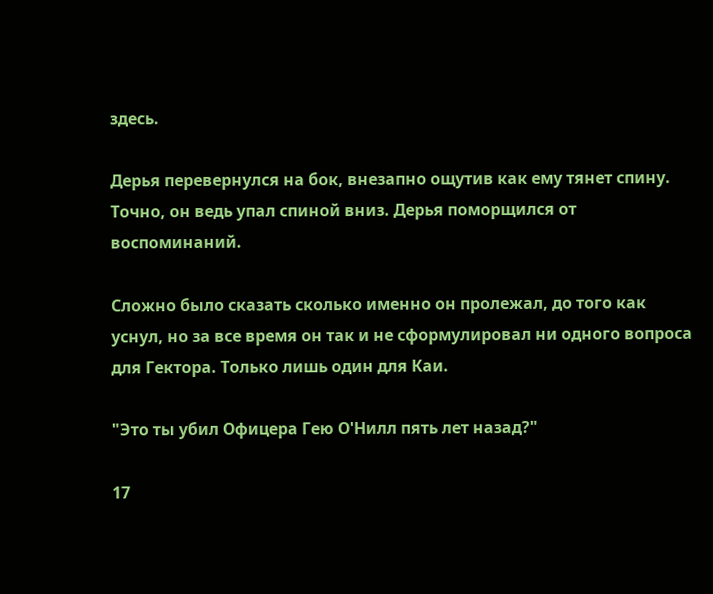здесь.

Дерья перевернулся на бок, внезапно ощутив как ему тянет спину. Точно, он ведь упал спиной вниз. Дерья поморщился от воспоминаний.

Сложно было сказать сколько именно он пролежал, до того как уснул, но за все время он так и не сформулировал ни одного вопроса для Гектора. Только лишь один для Каи.

"Это ты убил Офицера Гею О'Нилл пять лет назад?"

17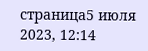страница5 июля 2023, 12:14